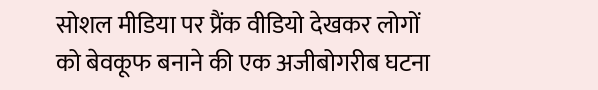सोशल मीडिया पर प्रैंक वीडियो देखकर लोगों को बेवकूफ बनाने की एक अजीबोगरीब घटना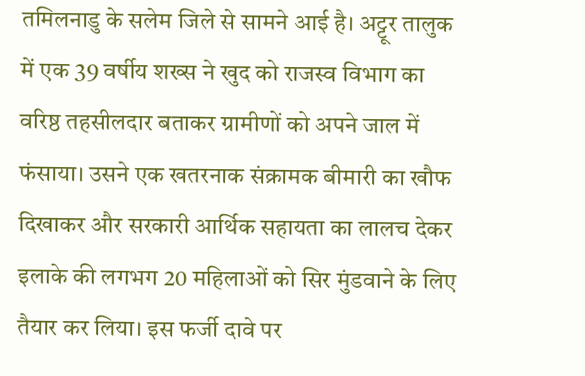तमिलनाडु के सलेम जिले से सामने आई है। अट्टूर तालुक में एक 39 वर्षीय शख्स ने खुद को राजस्व विभाग का वरिष्ठ तहसीलदार बताकर ग्रामीणों को अपने जाल में फंसाया। उसने एक खतरनाक संक्रामक बीमारी का खौफ दिखाकर और सरकारी आर्थिक सहायता का लालच देकर इलाके की लगभग 20 महिलाओं को सिर मुंडवाने के लिए तैयार कर लिया। इस फर्जी दावे पर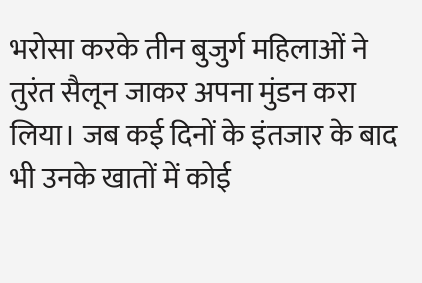भरोसा करके तीन बुजुर्ग महिलाओं ने तुरंत सैलून जाकर अपना मुंडन करा लिया। जब कई दिनों के इंतजार के बाद भी उनके खातों में कोई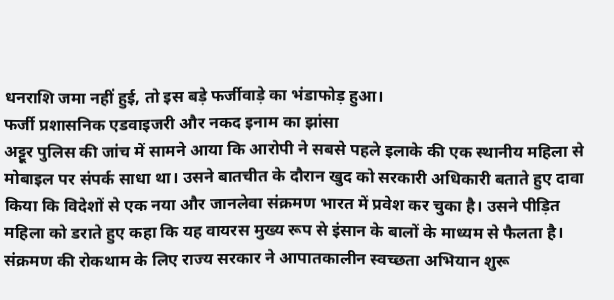धनराशि जमा नहीं हुई, तो इस बड़े फर्जीवाड़े का भंडाफोड़ हुआ।
फर्जी प्रशासनिक एडवाइजरी और नकद इनाम का झांसा
अट्टूर पुलिस की जांच में सामने आया कि आरोपी ने सबसे पहले इलाके की एक स्थानीय महिला से मोबाइल पर संपर्क साधा था। उसने बातचीत के दौरान खुद को सरकारी अधिकारी बताते हुए दावा किया कि विदेशों से एक नया और जानलेवा संक्रमण भारत में प्रवेश कर चुका है। उसने पीड़ित महिला को डराते हुए कहा कि यह वायरस मुख्य रूप से इंसान के बालों के माध्यम से फैलता है। संक्रमण की रोकथाम के लिए राज्य सरकार ने आपातकालीन स्वच्छता अभियान शुरू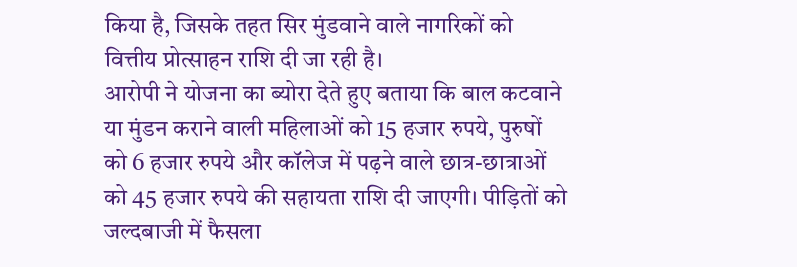किया है, जिसके तहत सिर मुंडवाने वाले नागरिकों को वित्तीय प्रोत्साहन राशि दी जा रही है।
आरोपी ने योजना का ब्योरा देते हुए बताया कि बाल कटवाने या मुंडन कराने वाली महिलाओं को 15 हजार रुपये, पुरुषों को 6 हजार रुपये और कॉलेज में पढ़ने वाले छात्र-छात्राओं को 45 हजार रुपये की सहायता राशि दी जाएगी। पीड़ितों को जल्दबाजी में फैसला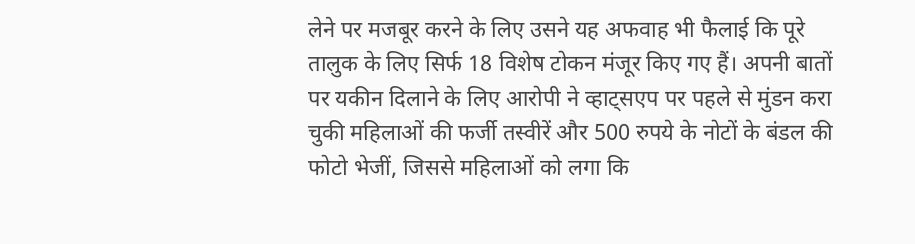लेने पर मजबूर करने के लिए उसने यह अफवाह भी फैलाई कि पूरे तालुक के लिए सिर्फ 18 विशेष टोकन मंजूर किए गए हैं। अपनी बातों पर यकीन दिलाने के लिए आरोपी ने व्हाट्सएप पर पहले से मुंडन करा चुकी महिलाओं की फर्जी तस्वीरें और 500 रुपये के नोटों के बंडल की फोटो भेजीं, जिससे महिलाओं को लगा कि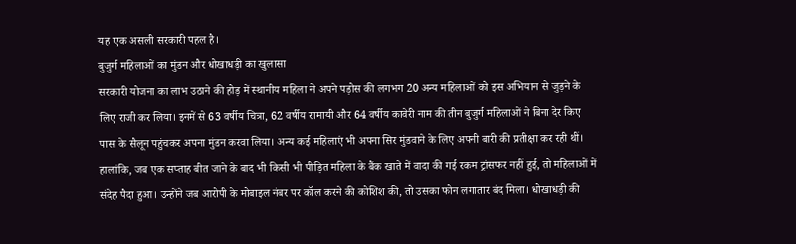यह एक असली सरकारी पहल है।
बुजुर्ग महिलाओं का मुंडन और धोखाधड़ी का खुलासा
सरकारी योजना का लाभ उठाने की होड़ में स्थानीय महिला ने अपने पड़ोस की लगभग 20 अन्य महिलाओं को इस अभियान से जुड़ने के लिए राजी कर लिया। इनमें से 63 वर्षीय चित्रा, 62 वर्षीय रामायी और 64 वर्षीय कावेरी नाम की तीन बुजुर्ग महिलाओं ने बिना देर किए पास के सैलून पहुंचकर अपना मुंडन करवा लिया। अन्य कई महिलाएं भी अपना सिर मुंडवाने के लिए अपनी बारी की प्रतीक्षा कर रही थीं।
हालांकि, जब एक सप्ताह बीत जाने के बाद भी किसी भी पीड़ित महिला के बैंक खाते में वादा की गई रकम ट्रांसफर नहीं हुई, तो महिलाओं में संदेह पैदा हुआ। उन्होंने जब आरोपी के मोबाइल नंबर पर कॉल करने की कोशिश की, तो उसका फोन लगातार बंद मिला। धोखाधड़ी की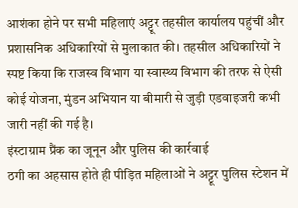आशंका होने पर सभी महिलाएं अट्टूर तहसील कार्यालय पहुंचीं और प्रशासनिक अधिकारियों से मुलाकात की। तहसील अधिकारियों ने स्पष्ट किया कि राजस्व विभाग या स्वास्थ्य विभाग की तरफ से ऐसी कोई योजना, मुंडन अभियान या बीमारी से जुड़ी एडवाइजरी कभी जारी नहीं की गई है।
इंस्टाग्राम प्रैंक का जूनून और पुलिस की कार्रवाई
ठगी का अहसास होते ही पीड़ित महिलाओं ने अट्टूर पुलिस स्टेशन में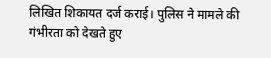लिखित शिकायत दर्ज कराई। पुलिस ने मामले की गंभीरता को देखते हुए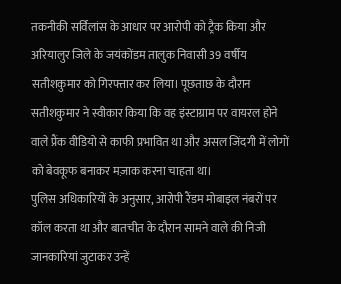तकनीकी सर्विलांस के आधार पर आरोपी को ट्रैक किया और अरियालुर जिले के जयंकोंडम तालुक निवासी 39 वर्षीय सतीशकुमार को गिरफ्तार कर लिया। पूछताछ के दौरान सतीशकुमार ने स्वीकार किया कि वह इंस्टाग्राम पर वायरल होने वाले प्रैंक वीडियो से काफी प्रभावित था और असल जिंदगी में लोगों को बेवकूफ बनाकर मज़ाक करना चाहता था।
पुलिस अधिकारियों के अनुसार, आरोपी रैंडम मोबाइल नंबरों पर कॉल करता था और बातचीत के दौरान सामने वाले की निजी जानकारियां जुटाकर उन्हें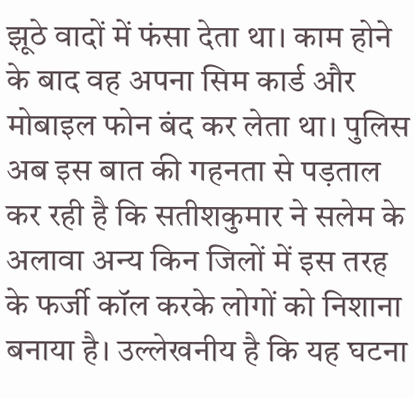झूठे वादों में फंसा देता था। काम होने के बाद वह अपना सिम कार्ड और मोबाइल फोन बंद कर लेता था। पुलिस अब इस बात की गहनता से पड़ताल कर रही है कि सतीशकुमार ने सलेम के अलावा अन्य किन जिलों में इस तरह के फर्जी कॉल करके लोगों को निशाना बनाया है। उल्लेखनीय है कि यह घटना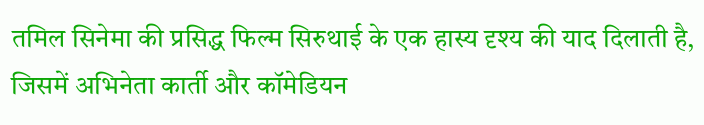तमिल सिनेमा की प्रसिद्ध फिल्म सिरुथाई के एक हास्य दृश्य की याद दिलाती है, जिसमें अभिनेता कार्ती और कॉमेडियन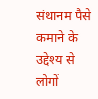संथानम पैसे कमाने के उद्देश्य से लोगों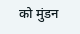को मुंडन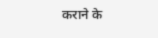कराने के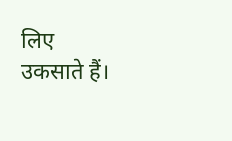लिए उकसाते हैं।